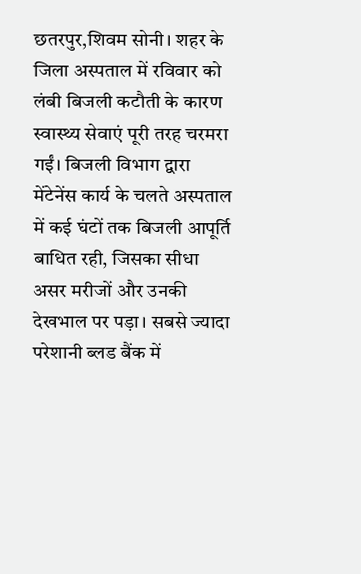छतरपुर,शिवम सोनी। शहर के जिला अस्पताल में रविवार को लंबी बिजली कटौती के कारण स्वास्थ्य सेवाएं पूरी तरह चरमरा गईं। बिजली विभाग द्वारा मेंटेनेंस कार्य के चलते अस्पताल में कई घंटों तक बिजली आपूर्ति बाधित रही, जिसका सीधा असर मरीजों और उनकी देखभाल पर पड़ा। सबसे ज्यादा परेशानी ब्लड बैंक में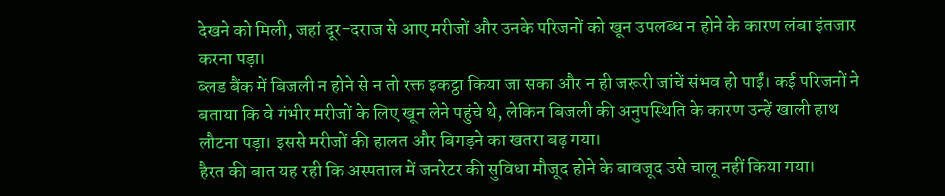देखने को मिली, जहां दूर-दराज से आए मरीजों और उनके परिजनों को खून उपलब्ध न होने के कारण लंबा इंतजार करना पड़ा।
ब्लड बैंक में बिजली न होने से न तो रक्त इकट्ठा किया जा सका और न ही जरूरी जांचें संभव हो पाईं। कई परिजनों ने बताया कि वे गंभीर मरीजों के लिए खून लेने पहुंचे थे, लेकिन बिजली की अनुपस्थिति के कारण उन्हें खाली हाथ लौटना पड़ा। इससे मरीजों की हालत और बिगड़ने का खतरा बढ़ गया।
हैरत की बात यह रही कि अस्पताल में जनरेटर की सुविधा मौजूद होने के बावजूद उसे चालू नहीं किया गया।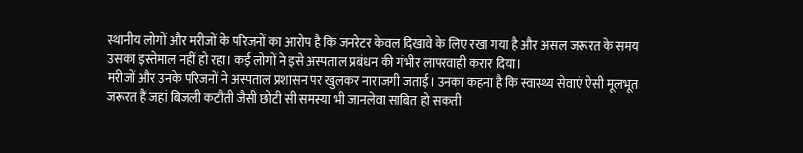स्थानीय लोगों और मरीजों के परिजनों का आरोप है कि जनरेटर केवल दिखावे के लिए रखा गया है और असल जरूरत के समय उसका इस्तेमाल नहीं हो रहा। कई लोगों ने इसे अस्पताल प्रबंधन की गंभीर लापरवाही करार दिया।
मरीजों और उनके परिजनों ने अस्पताल प्रशासन पर खुलकर नाराजगी जताई। उनका कहना है कि स्वास्थ्य सेवाएं ऐसी मूलभूत जरूरत हैं जहां बिजली कटौती जैसी छोटी सी समस्या भी जानलेवा साबित हो सकती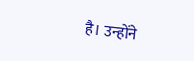है। उन्होंने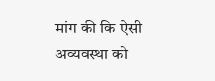मांग की कि ऐसी अव्यवस्था को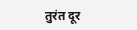तुरंत दूर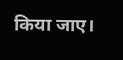किया जाए।